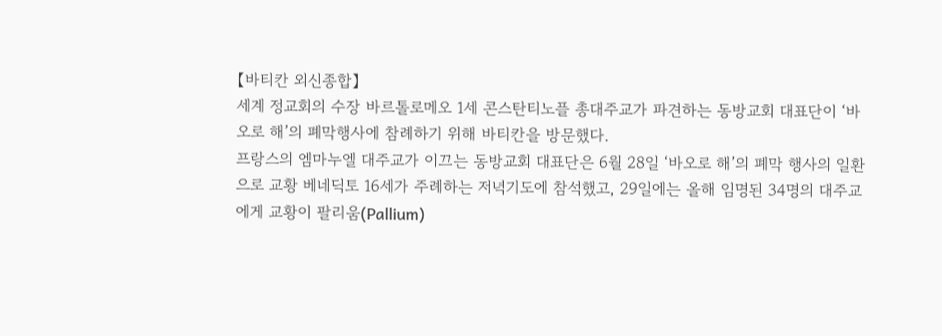【바티칸 외신종합】
세계 정교회의 수장 바르톨로메오 1세 콘스탄티노플 총대주교가 파견하는 동방교회 대표단이 ‘바오로 해’의 폐막행사에 참례하기 위해 바티칸을 방문했다.
프랑스의 엠마누엘 대주교가 이끄는 동방교회 대표단은 6월 28일 ‘바오로 해’의 폐막 행사의 일환으로 교황 베네딕토 16세가 주례하는 저녁기도에 참석했고, 29일에는 올해 임명된 34명의 대주교에게 교황이 팔리움(Pallium)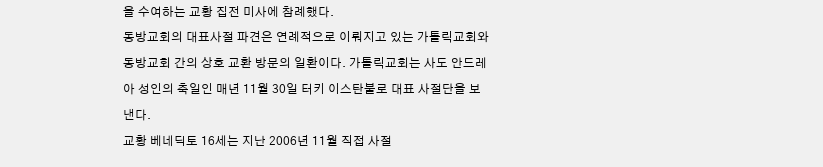을 수여하는 교황 집전 미사에 참례했다.
동방교회의 대표사절 파견은 연례적으로 이뤄지고 있는 가톨릭교회와 동방교회 간의 상호 교환 방문의 일환이다. 가톨릭교회는 사도 안드레아 성인의 축일인 매년 11월 30일 터키 이스탄불로 대표 사절단을 보낸다.
교황 베네딕토 16세는 지난 2006년 11월 직접 사절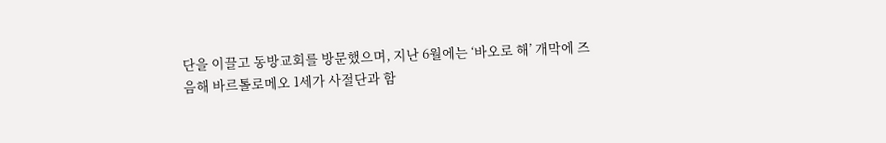단을 이끌고 동방교회를 방문했으며, 지난 6월에는 ‘바오로 해’ 개막에 즈음해 바르톨로메오 1세가 사절단과 함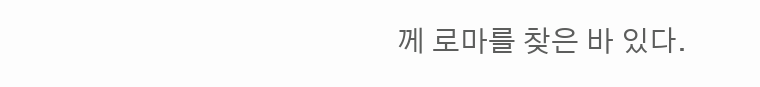께 로마를 찾은 바 있다.